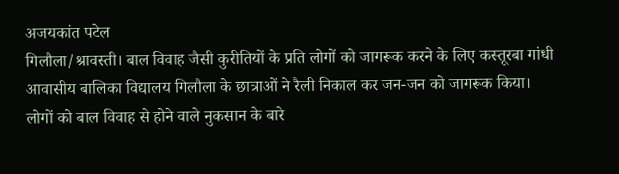अजयकांत पटेल
गिलौला/श्रावस्ती। बाल विवाह जैसी कुरीतियों के प्रति लोगों को जागरूक करने के लिए कस्तूरबा गांधी आवासीय बालिका विद्यालय गिलौला के छात्राओं ने रैली निकाल कर जन-जन को जागरूक किया।
लोगों को बाल विवाह से होने वाले नुकसान के बारे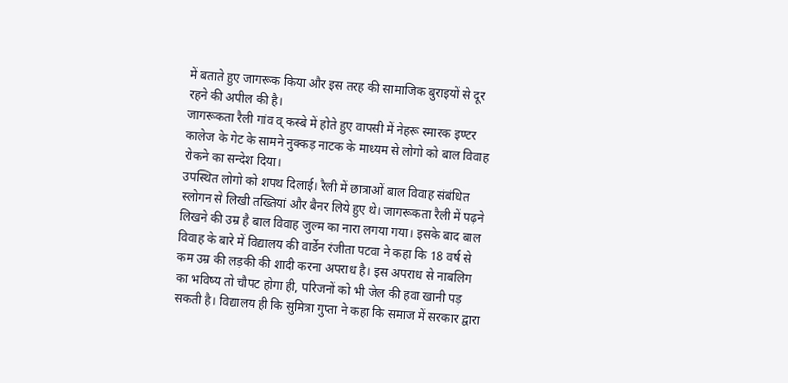में बताते हुए जागरूक किया और इस तरह की सामाजिक बुराइयों से दूर रहने की अपील की है।
जागरूकता रैली गांव व् कस्बे में होते हुए वापसी में नेहरू स्मारक इण्टर कालेज के गेट के सामने नुक्कड़ नाटक के माध्यम से लोगो को बाल विवाह रोकने का सन्देश दिया।
उपस्थित लोगो को शपथ दिलाई। रैली में छात्राओं बाल विवाह संबंधित स्लोगन से लिखी तख्तियां और बैनर लिये हुए थे। जागरूकता रैली में पढ़ने लिखने की उम्र है बाल विवाह जुल्म का नारा लगया गया। इसके बाद बाल विवाह के बारे में विद्यालय की वार्डेन रंजीता पटवा ने कहा कि 18 वर्ष से कम उम्र की लड़की की शादी करना अपराध है। इस अपराध से नाबलिग का भविष्य तो चौपट होगा ही, परिजनों को भी जेल की हवा खानी पड़ सकती है। विद्यालय ही कि सुमित्रा गुप्ता ने कहा कि समाज में सरकार द्वारा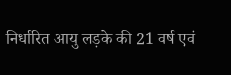निर्धारित आयु लड़के की 21 वर्ष एवं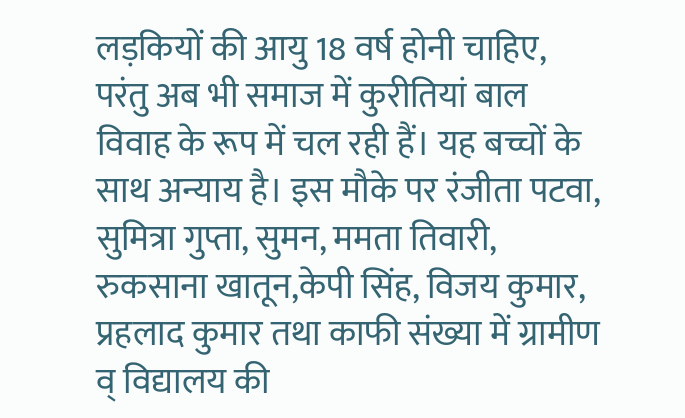लड़कियों की आयु 18 वर्ष होनी चाहिए, परंतु अब भी समाज में कुरीतियां बाल विवाह के रूप में चल रही हैं। यह बच्चों के साथ अन्याय है। इस मौके पर रंजीता पटवा, सुमित्रा गुप्ता, सुमन, ममता तिवारी, रुकसाना खातून,केपी सिंह, विजय कुमार, प्रहलाद कुमार तथा काफी संख्या में ग्रामीण व् विद्यालय की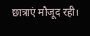छात्राएं मौजूद रही।